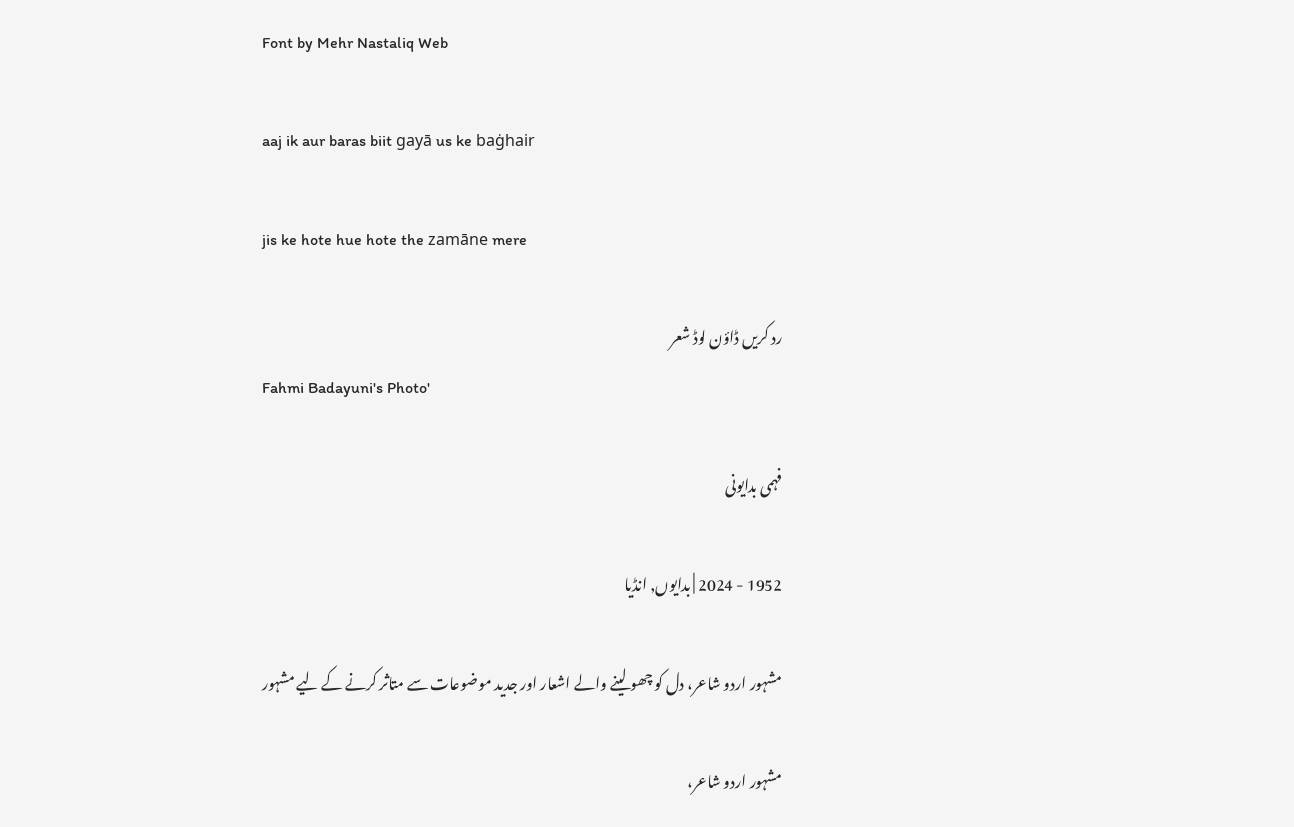Font by Mehr Nastaliq Web

aaj ik aur baras biit gayā us ke baġhair

jis ke hote hue hote the zamāne mere

رد کریں ڈاؤن لوڈ شعر
Fahmi Badayuni's Photo'

فہمی بدایونی

1952 - 2024 | بدایوں, انڈیا

مشہور اردو شاعر، دل کو چھو لینے والے اشعار اور جدید موضوعات سے متاثر کرنے کے لیے مشہور

مشہور اردو شاعر،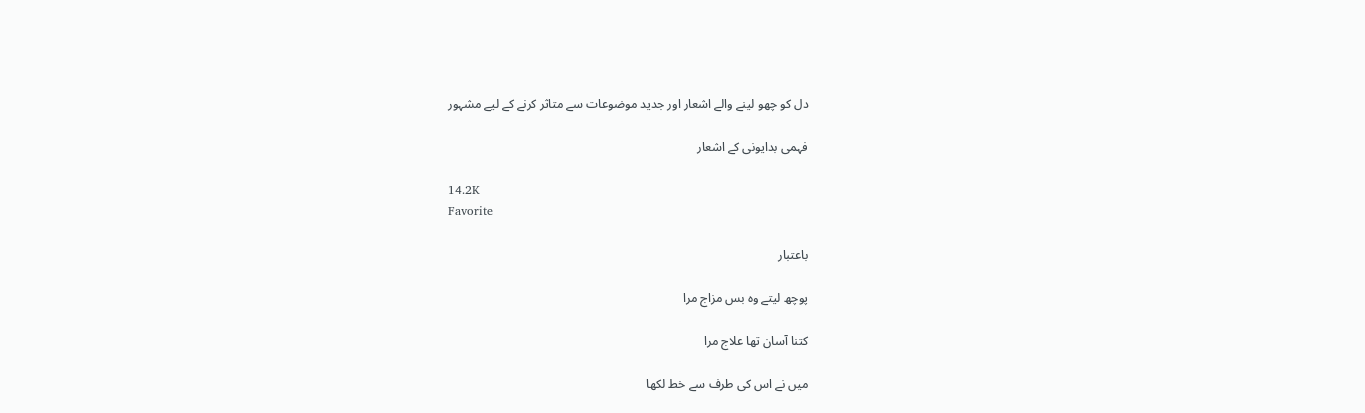دل کو چھو لینے والے اشعار اور جدید موضوعات سے متاثر کرنے کے لیے مشہور

فہمی بدایونی کے اشعار

14.2K
Favorite

باعتبار

پوچھ لیتے وہ بس مزاج مرا

کتنا آسان تھا علاج مرا

میں نے اس کی طرف سے خط لکھا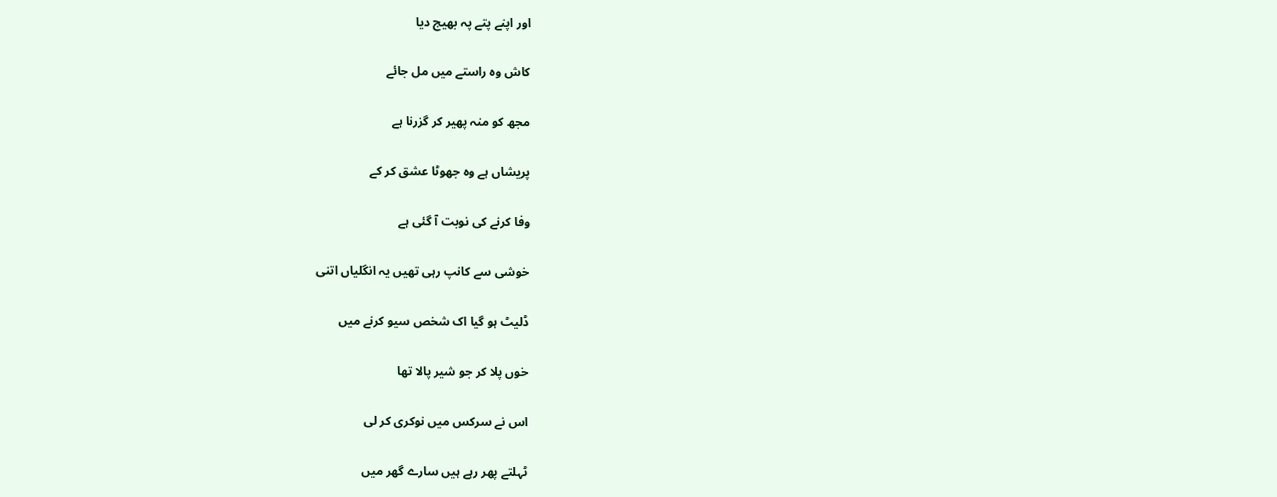اور اپنے پتے پہ بھیج دیا

کاش وہ راستے میں مل جائے

مجھ کو منہ پھیر کر گزرنا ہے

پریشاں ہے وہ جھوٹا عشق کر کے

وفا کرنے کی نوبت آ گئی ہے

خوشی سے کانپ رہی تھیں یہ انگلیاں اتنی

ڈلیٹ ہو گیا اک شخص سیو کرنے میں

خوں پلا کر جو شیر پالا تھا

اس نے سرکس میں نوکری کر لی

ٹہلتے پھر رہے ہیں سارے گھر میں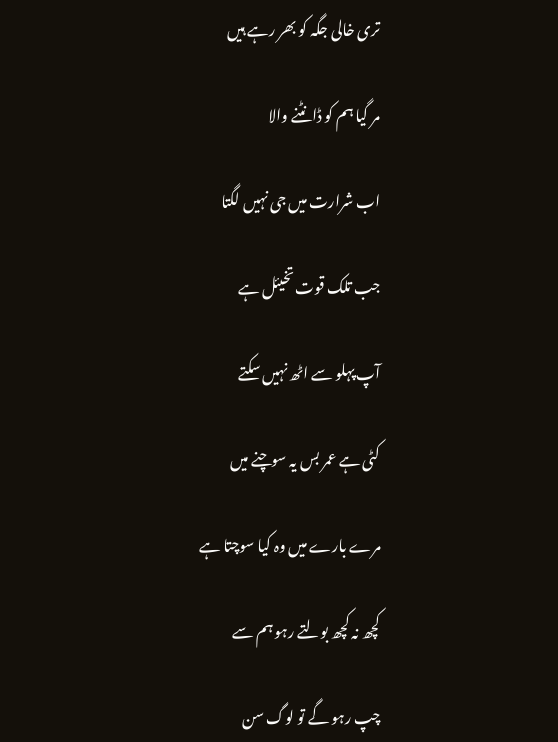تری خالی جگہ کو بھر رہے ہیں

مر گیا ہم کو ڈانٹنے والا

اب شرارت میں جی نہیں لگتا

جب تلک قوت تخیئل ہے

آپ پہلو سے اٹھ نہیں سکتے

کٹی ہے عمر بس یہ سوچنے میں

مرے بارے میں وہ کیا سوچتا ہے

کچھ نہ کچھ بولتے رہو ہم سے

چپ رہو گے تو لوگ سن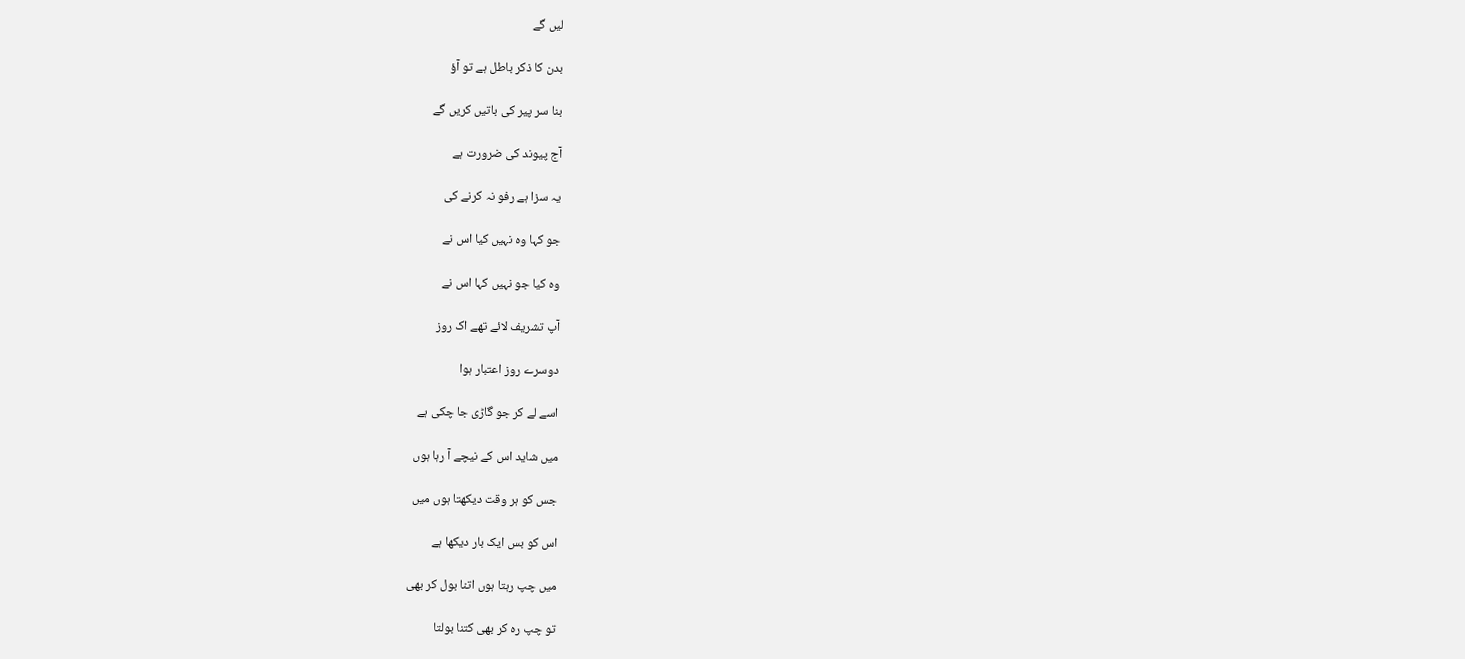لیں گے

بدن کا ذکر باطل ہے تو آؤ

بنا سر پیر کی باتیں کریں گے

آج پیوند کی ضرورت ہے

یہ سزا ہے رفو نہ کرنے کی

جو کہا وہ نہیں کیا اس نے

وہ کیا جو نہیں کہا اس نے

آپ تشریف لائے تھے اک روز

دوسرے روز اعتبار ہوا

اسے لے کر جو گاڑی جا چکی ہے

میں شاید اس کے نیچے آ رہا ہوں

جس کو ہر وقت دیکھتا ہوں میں

اس کو بس ایک بار دیکھا ہے

میں چپ رہتا ہوں اتنا بول کر بھی

تو چپ رہ کر بھی کتنا بولتا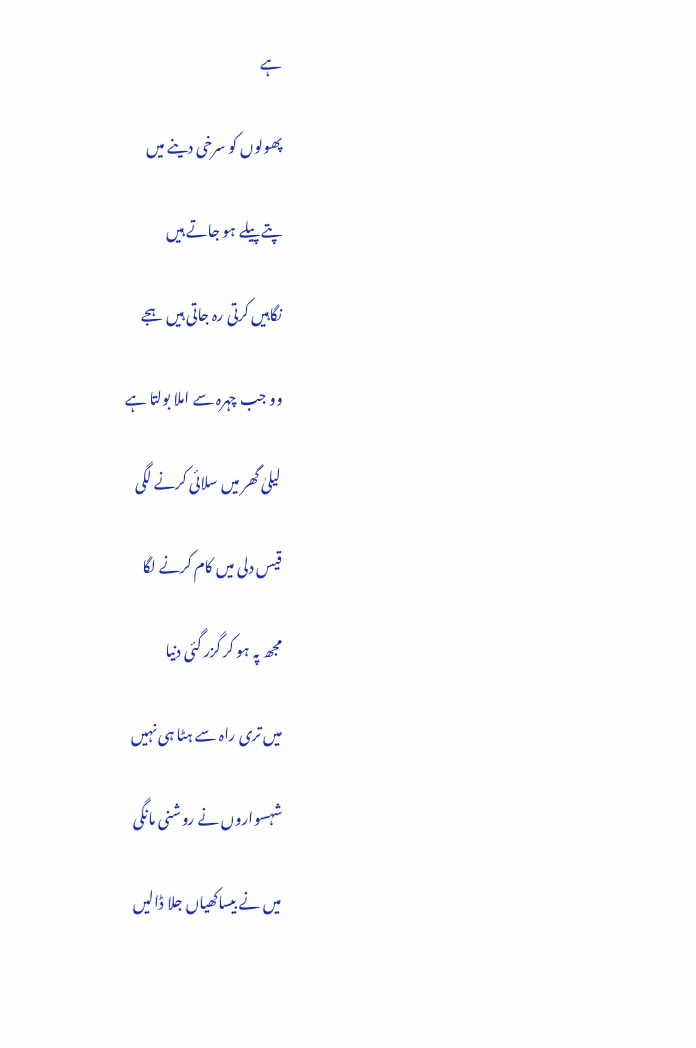ہے

پھولوں کو سرخی دینے میں

پتے پیلے ہو جاتے ہیں

نگاہیں کرتی رہ جاتی ہیں ہجے

وو جب چہرہ سے املا بولتا ہے

لیلیٰ گھر میں سلائی کرنے لگی

قیس دلی میں کام کرنے لگا

مجھ پہ ہو کر گزر گئی دنیا

میں تری راہ سے ہٹا ہی نہیں

شہسواروں نے روشنی مانگی

میں نے بیساکھیاں جلا ڈالیں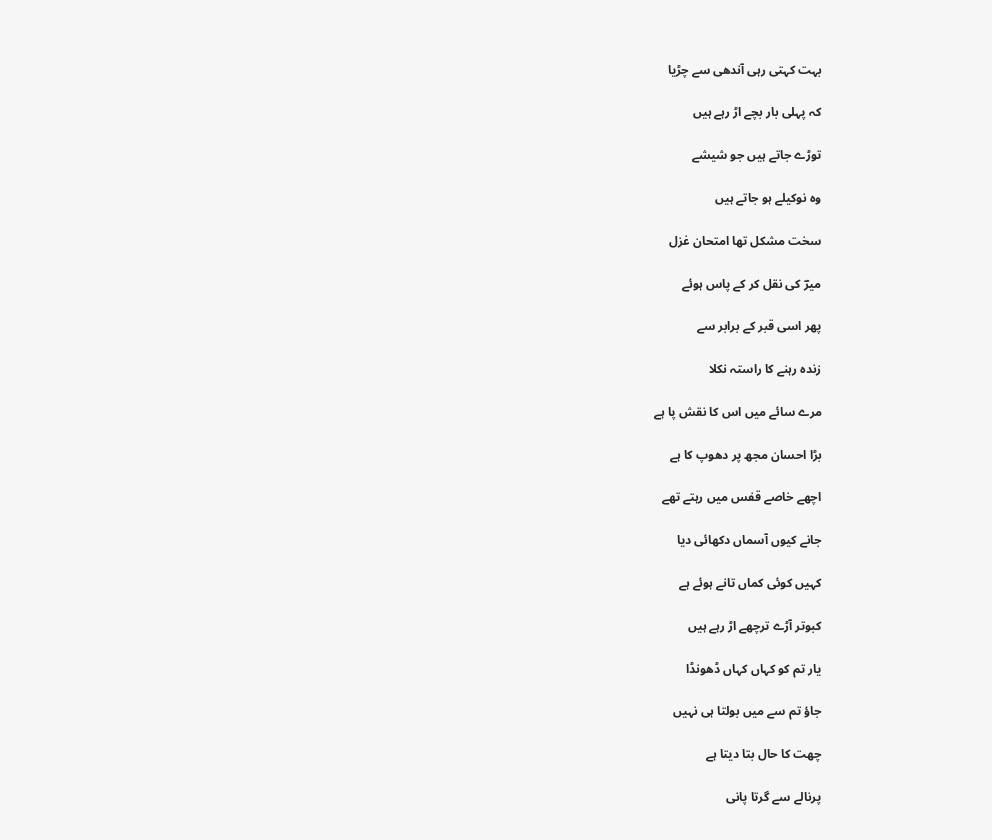بہت کہتی رہی آندھی سے چڑیا

کہ پہلی بار بچے اڑ رہے ہیں

توڑے جاتے ہیں جو شیشے

وہ نوکیلے ہو جاتے ہیں

سخت مشکل تھا امتحان غزل

میرؔ کی نقل کر کے پاس ہوئے

پھر اسی قبر کے برابر سے

زندہ رہنے کا راستہ نکلا

مرے سائے میں اس کا نقش پا ہے

بڑا احسان مجھ پر دھوپ کا ہے

اچھے خاصے قفس میں رہتے تھے

جانے کیوں آسماں دکھائی دیا

کہیں کوئی کماں تانے ہوئے ہے

کبوتر آڑے ترچھے اڑ رہے ہیں

یار تم کو کہاں کہاں ڈھونڈا

جاؤ تم سے میں بولتا ہی نہیں

چھت کا حال بتا دیتا ہے

پرنالے سے گرتا پانی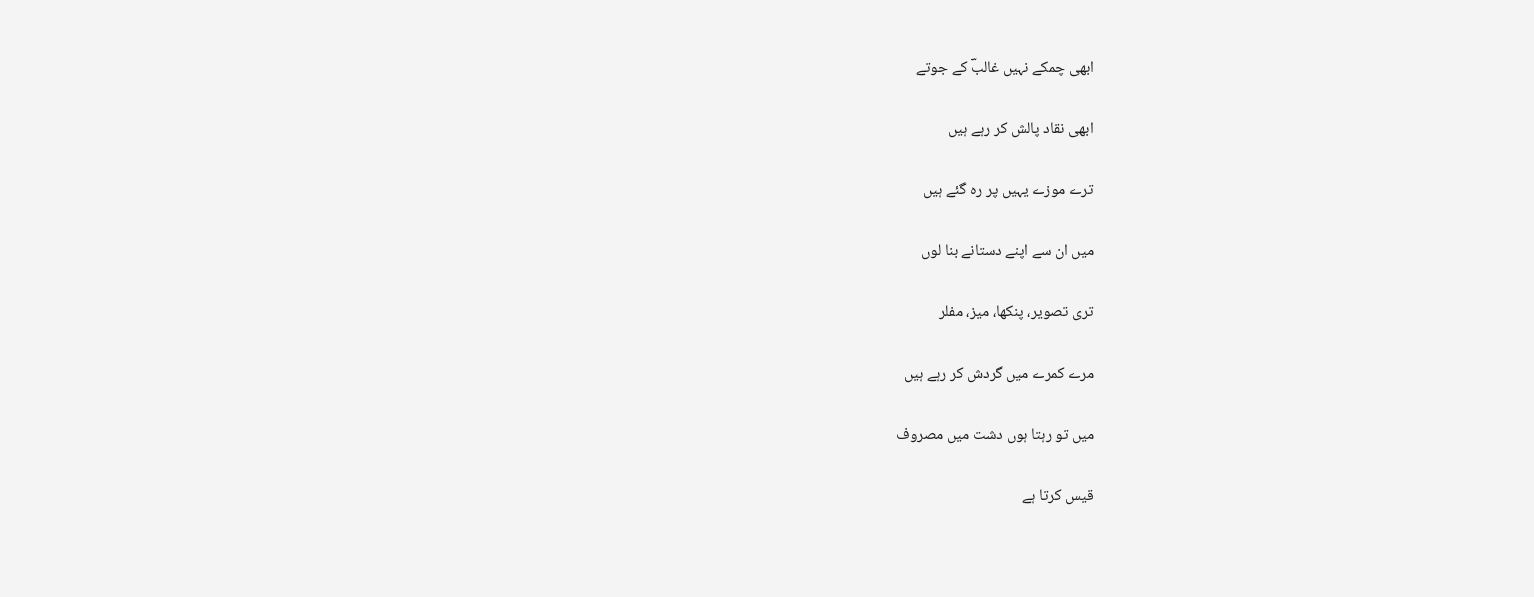ابھی چمکے نہیں غالبؔ کے جوتے

ابھی نقاد پالش کر رہے ہیں

ترے موزے یہیں پر رہ گئے ہیں

میں ان سے اپنے دستانے بنا لوں

تری تصویر، پنکھا، میز، مفلر

مرے کمرے میں گردش کر رہے ہیں

میں تو رہتا ہوں دشت میں مصروف

قیس کرتا ہے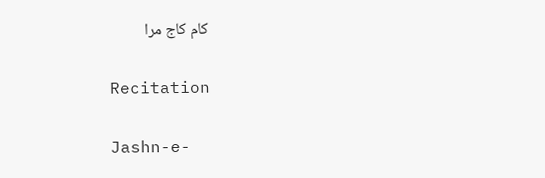کام کاج مرا

Recitation

Jashn-e-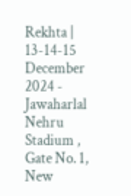Rekhta | 13-14-15 December 2024 - Jawaharlal Nehru Stadium , Gate No. 1, New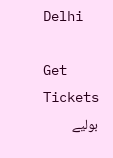Delhi

Get Tickets
بولیے